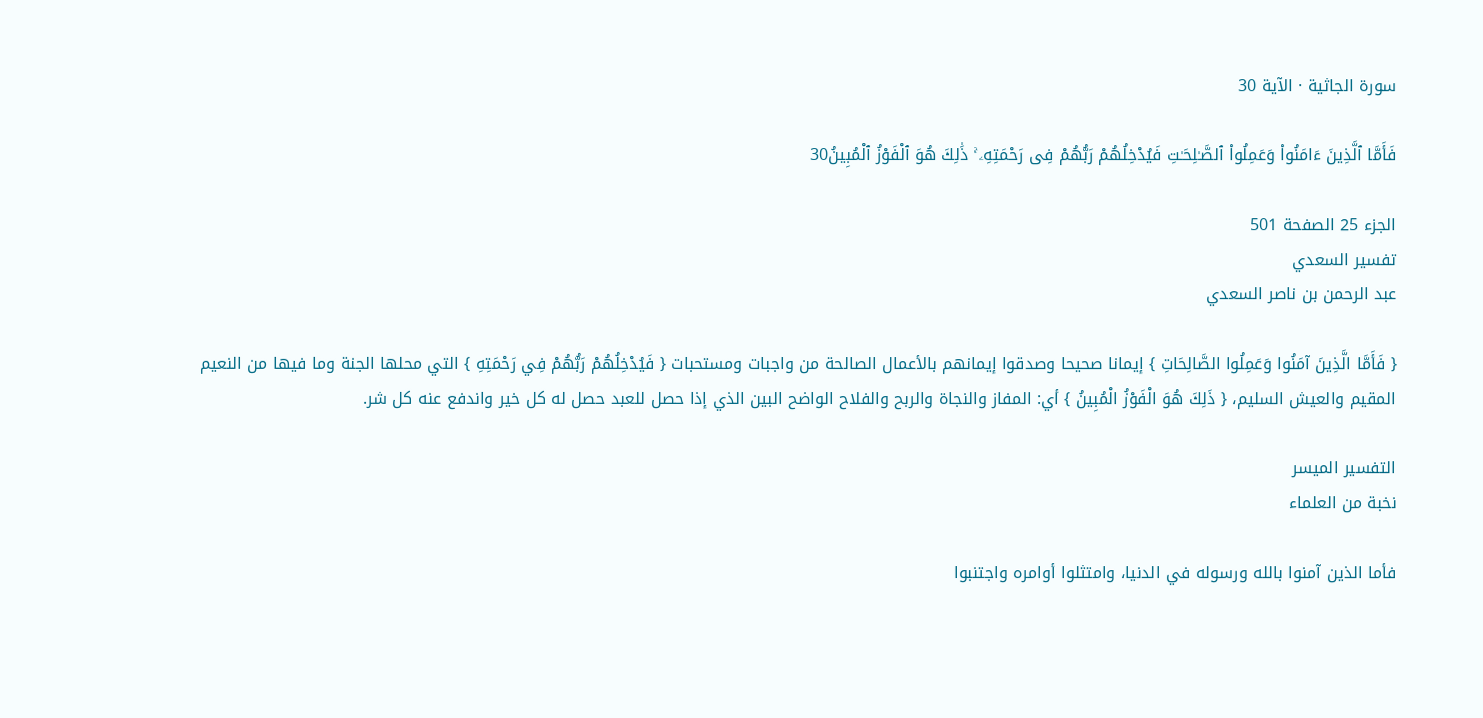سورة الجاثية · الآية 30

فَأَمَّا ٱلَّذِينَ ءَامَنُوا۟ وَعَمِلُوا۟ ٱلصَّـٰلِحَـٰتِ فَيُدْخِلُهُمْ رَبُّهُمْ فِى رَحْمَتِهِۦ ۚ ذَٰلِكَ هُوَ ٱلْفَوْزُ ٱلْمُبِينُ30

الجزء 25 الصفحة 501
تفسير السعدي
عبد الرحمن بن ناصر السعدي

{ فَأَمَّا الَّذِينَ آمَنُوا وَعَمِلُوا الصَّالِحَاتِ } إيمانا صحيحا وصدقوا إيمانهم بالأعمال الصالحة من واجبات ومستحبات { فَيُدْخِلُهُمْ رَبُّهُمْ فِي رَحْمَتِهِ } التي محلها الجنة وما فيها من النعيم المقيم والعيش السليم، { ذَلِكَ هُوَ الْفَوْزُ الْمُبِينُ } أي: المفاز والنجاة والربح والفلاح الواضح البين الذي إذا حصل للعبد حصل له كل خير واندفع عنه كل شر.

التفسير الميسر
نخبة من العلماء

فأما الذين آمنوا بالله ورسوله في الدنيا، وامتثلوا أوامره واجتنبوا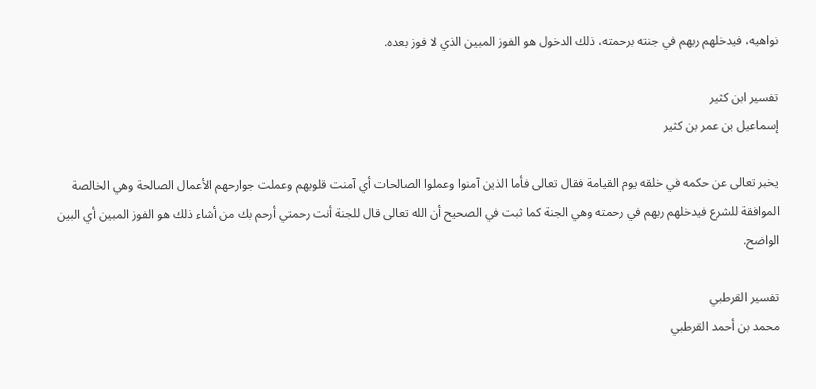نواهيه، فيدخلهم ربهم في جنته برحمته، ذلك الدخول هو الفوز المبين الذي لا فوز بعده.

تفسير ابن كثير
إسماعيل بن عمر بن كثير

يخبر تعالى عن حكمه في خلقه يوم القيامة فقال تعالى فأما الذين آمنوا وعملوا الصالحات أي آمنت قلوبهم وعملت جوارحهم الأعمال الصالحة وهي الخالصة الموافقة للشرع فيدخلهم ربهم في رحمته وهي الجنة كما ثبت في الصحيح أن الله تعالى قال للجنة أنت رحمتي أرحم بك من أشاء ذلك هو الفوز المبين أي البين الواضح.

تفسير القرطبي
محمد بن أحمد القرطبي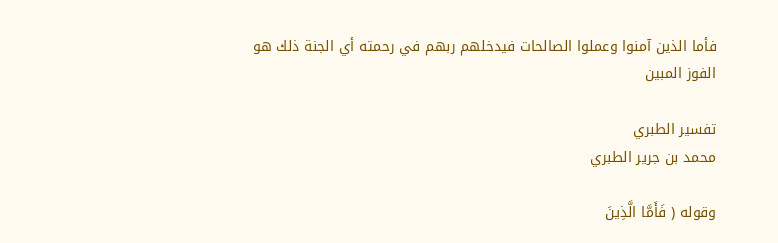فأما الذين آمنوا وعملوا الصالحات فيدخلهم ربهم في رحمته أي الجنة ذلك هو الفوز المبين

تفسير الطبري
محمد بن جرير الطبري

وقوله ( فَأَمَّا الَّذِينَ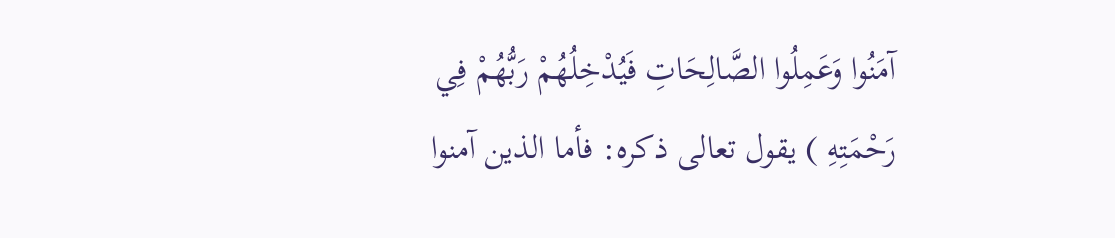آمَنُوا وَعَمِلُوا الصَّالِحَاتِ فَيُدْخِلُهُمْ رَبُّهُمْ فِي رَحْمَتِهِ ) يقول تعالى ذكره: فأما الذين آمنوا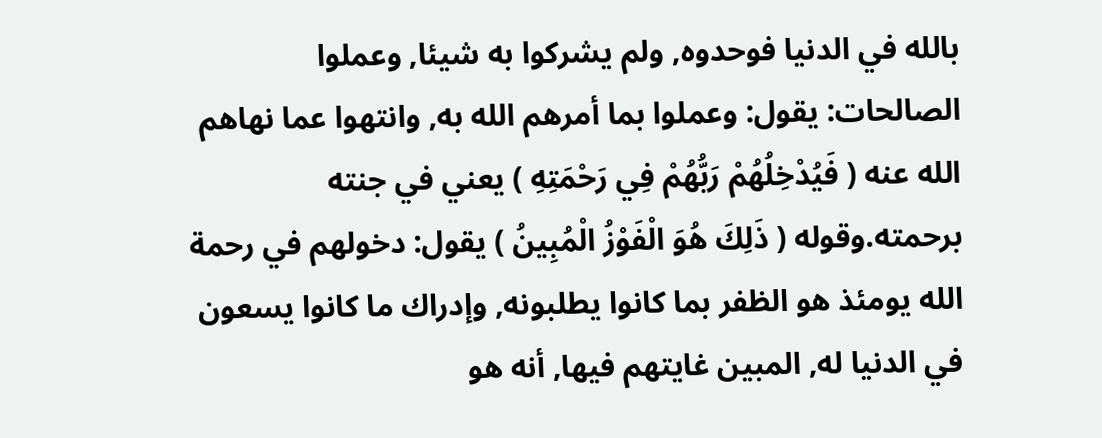بالله في الدنيا فوحدوه, ولم يشركوا به شيئا, وعملوا الصالحات: يقول: وعملوا بما أمرهم الله به, وانتهوا عما نهاهم الله عنه ( فَيُدْخِلُهُمْ رَبُّهُمْ فِي رَحْمَتِهِ ) يعني في جنته برحمته.وقوله ( ذَلِكَ هُوَ الْفَوْزُ الْمُبِينُ ) يقول: دخولهم في رحمة الله يومئذ هو الظفر بما كانوا يطلبونه, وإدراك ما كانوا يسعون في الدنيا له, المبين غايتهم فيها, أنه هو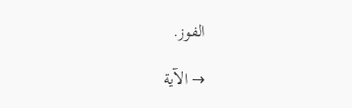الفوز.

→ الآية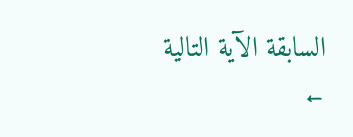السابقة الآية التالية ←